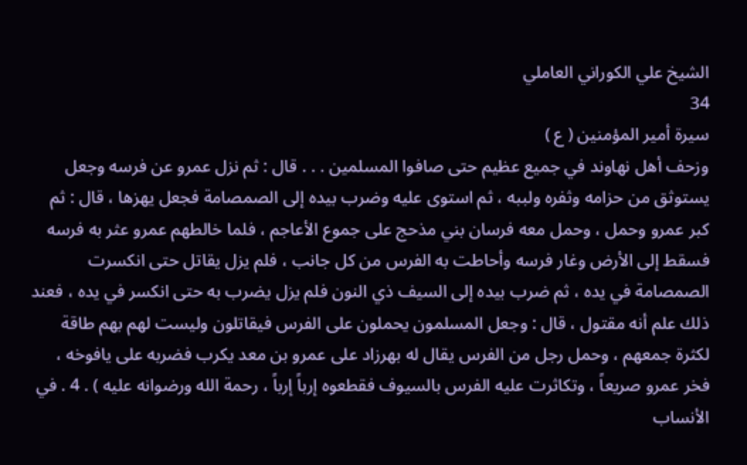الشيخ علي الكوراني العاملي
34
سيرة أمير المؤمنين ( ع )
وزحف أهل نهاوند في جميع عظيم حتى صافوا المسلمين . . . قال : ثم نزل عمرو عن فرسه وجعل يستوثق من حزامه وثفره ولببه ، ثم استوى عليه وضرب بيده إلى الصمصامة فجعل يهزها ، قال : ثم كبر عمرو وحمل ، وحمل معه فرسان بني مذحج على جموع الأعاجم ، فلما خالطهم عمرو عثر به فرسه فسقط إلى الأرض وغار فرسه وأحاطت به الفرس من كل جانب ، فلم يزل يقاتل حتى انكسرت الصمصامة في يده ، ثم ضرب بيده إلى السيف ذي النون فلم يزل يضرب به حتى انكسر في يده ، فعند ذلك علم أنه مقتول ، قال : وجعل المسلمون يحملون على الفرس فيقاتلون وليست لهم بهم طاقة لكثرة جمعهم ، وحمل رجل من الفرس يقال له بهرزاد على عمرو بن معد يكرب فضربه على يافوخه ، فخر عمرو صريعاً ، وتكاثرت عليه الفرس بالسيوف فقطعوه إرباً إرباً ، رحمة الله ورضوانه عليه ) . 4 . في الأنساب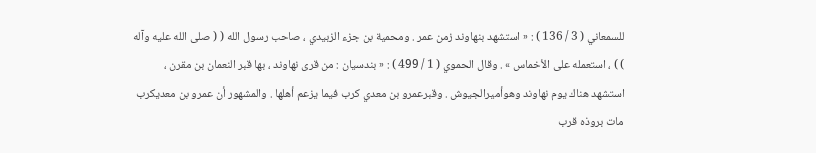للسمعاني ( 3 / 136 ) : « استشهد بنهاوند زمن عمر . ومحمية بن جزء الزبيدي ، صاحب رسول الله ( ( صلى الله عليه وآله ) ) ، استعمله على الأخماس » . وقال الحموي ( 1 / 499 ) : « بندسيان : من قرى نهاوند ، بها قبر النعمان بن مقرن ، استشهد هناك يوم نهاوند وهوأميرالجيوش . وقبرعمرو بن معدي كرب فيما يزعم أهلها . والمشهور أن عمرو بن معديكرب مات بروذه قرب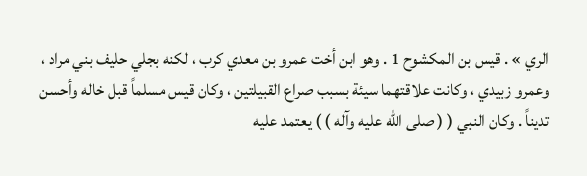الري » . قيس بن المكشوح 1 . وهو ابن أخت عمرو بن معدي كرب ، لكنه بجلي حليف بني مراد ، وعمرو زبيدي ، وكانت علاقتهما سيئة بسبب صراع القبيلتين ، وكان قيس مسلماً قبل خاله وأحسن تديناً . وكان النبي ( ( صلى الله عليه وآله ) ) يعتمد عليه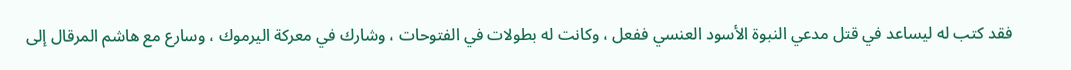فقد كتب له ليساعد في قتل مدعي النبوة الأسود العنسي ففعل ، وكانت له بطولات في الفتوحات ، وشارك في معركة اليرموك ، وسارع مع هاشم المرقال إلى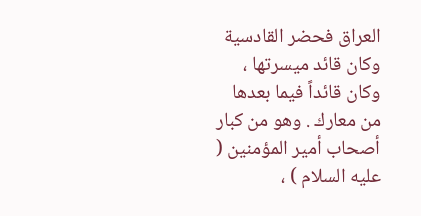العراق فحضر القادسية وكان قائد ميسرتها ، وكان قائداً فيما بعدها من معارك . وهو من كبار أصحاب أمير المؤمنين ( عليه السلام ) ،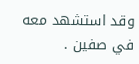وقد استشهد معه في صفين .